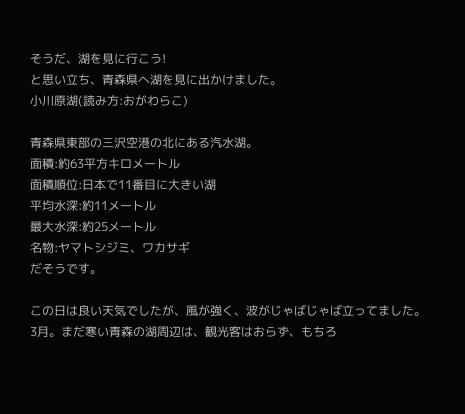そうだ、湖を見に行こう!
と思い立ち、青森県へ湖を見に出かけました。
小川原湖(読み方:おがわらこ)

青森県東部の三沢空港の北にある汽水湖。
面積:約63平方キロメートル
面積順位:日本で11番目に大きい湖
平均水深:約11メートル
最大水深:約25メートル
名物:ヤマトシジミ、ワカサギ
だそうです。

この日は良い天気でしたが、風が強く、波がじゃばじゃば立ってました。
3月。まだ寒い青森の湖周辺は、観光客はおらず、もちろ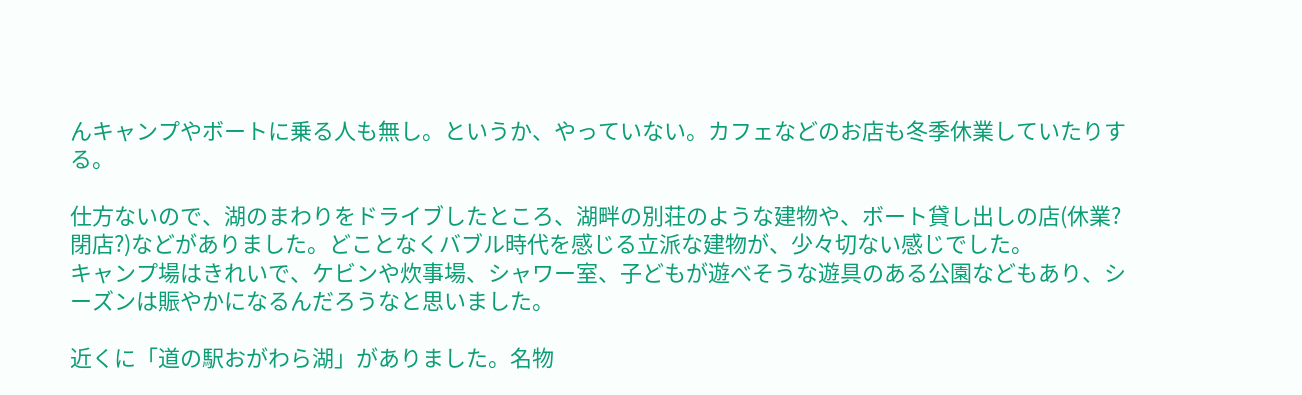んキャンプやボートに乗る人も無し。というか、やっていない。カフェなどのお店も冬季休業していたりする。

仕方ないので、湖のまわりをドライブしたところ、湖畔の別荘のような建物や、ボート貸し出しの店(休業?閉店?)などがありました。どことなくバブル時代を感じる立派な建物が、少々切ない感じでした。
キャンプ場はきれいで、ケビンや炊事場、シャワー室、子どもが遊べそうな遊具のある公園などもあり、シーズンは賑やかになるんだろうなと思いました。

近くに「道の駅おがわら湖」がありました。名物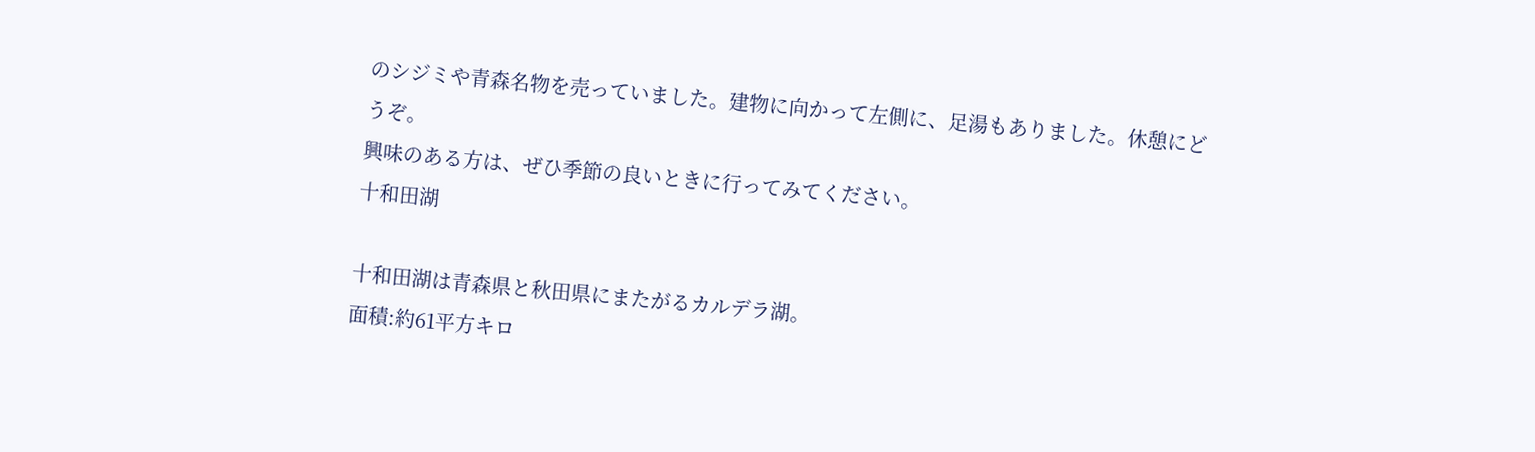のシジミや青森名物を売っていました。建物に向かって左側に、足湯もありました。休憩にどうぞ。
興味のある方は、ぜひ季節の良いときに行ってみてください。
十和田湖

十和田湖は青森県と秋田県にまたがるカルデラ湖。
面積:約61平方キロ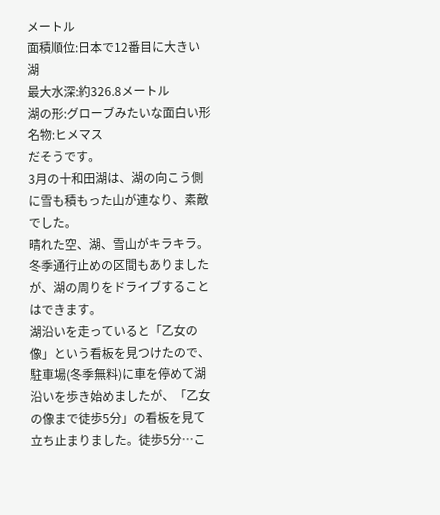メートル
面積順位:日本で12番目に大きい湖
最大水深:約326.8メートル
湖の形:グローブみたいな面白い形
名物:ヒメマス
だそうです。
3月の十和田湖は、湖の向こう側に雪も積もった山が連なり、素敵でした。
晴れた空、湖、雪山がキラキラ。
冬季通行止めの区間もありましたが、湖の周りをドライブすることはできます。
湖沿いを走っていると「乙女の像」という看板を見つけたので、駐車場(冬季無料)に車を停めて湖沿いを歩き始めましたが、「乙女の像まで徒歩5分」の看板を見て立ち止まりました。徒歩5分…こ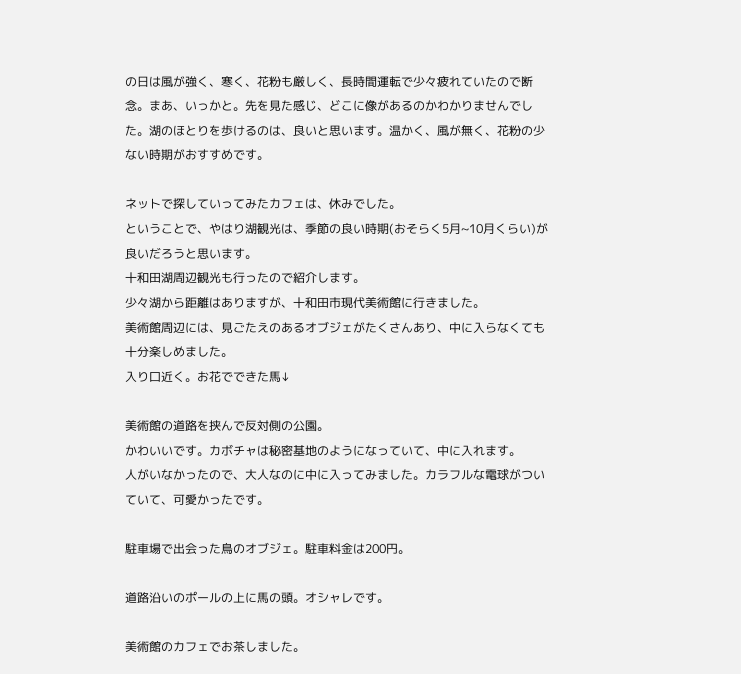の日は風が強く、寒く、花粉も厳しく、長時間運転で少々疲れていたので断念。まあ、いっかと。先を見た感じ、どこに像があるのかわかりませんでした。湖のほとりを歩けるのは、良いと思います。温かく、風が無く、花粉の少ない時期がおすすめです。

ネットで探していってみたカフェは、休みでした。
ということで、やはり湖観光は、季節の良い時期(おそらく5月~10月くらい)が良いだろうと思います。
十和田湖周辺観光も行ったので紹介します。
少々湖から距離はありますが、十和田市現代美術館に行きました。
美術館周辺には、見ごたえのあるオブジェがたくさんあり、中に入らなくても十分楽しめました。
入り口近く。お花でできた馬↓

美術館の道路を挟んで反対側の公園。
かわいいです。カボチャは秘密基地のようになっていて、中に入れます。
人がいなかったので、大人なのに中に入ってみました。カラフルな電球がついていて、可愛かったです。

駐車場で出会った鳥のオブジェ。駐車料金は200円。

道路沿いのポールの上に馬の頭。オシャレです。

美術館のカフェでお茶しました。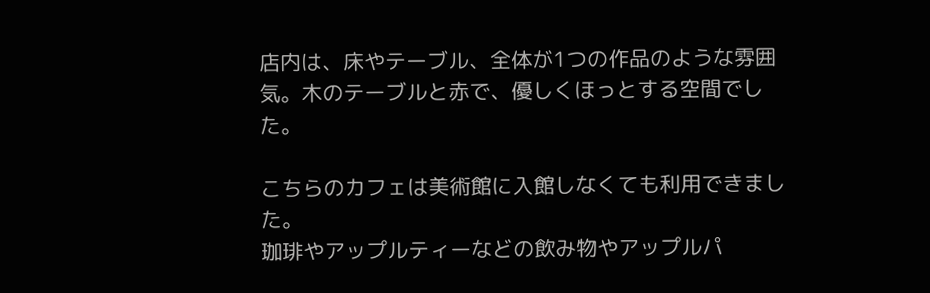店内は、床やテーブル、全体が1つの作品のような雰囲気。木のテーブルと赤で、優しくほっとする空間でした。

こちらのカフェは美術館に入館しなくても利用できました。
珈琲やアップルティーなどの飲み物やアップルパ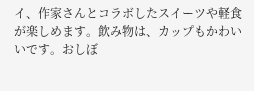イ、作家さんとコラボしたスイーツや軽食が楽しめます。飲み物は、カップもかわいいです。おしぼ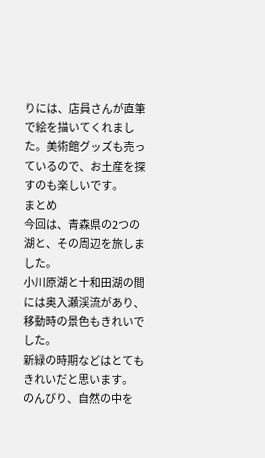りには、店員さんが直筆で絵を描いてくれました。美術館グッズも売っているので、お土産を探すのも楽しいです。
まとめ
今回は、青森県の2つの湖と、その周辺を旅しました。
小川原湖と十和田湖の間には奥入瀬渓流があり、移動時の景色もきれいでした。
新緑の時期などはとてもきれいだと思います。
のんびり、自然の中を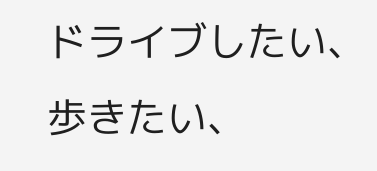ドライブしたい、歩きたい、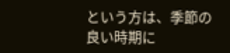という方は、季節の良い時期に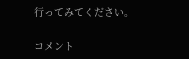行ってみてください。

コメント